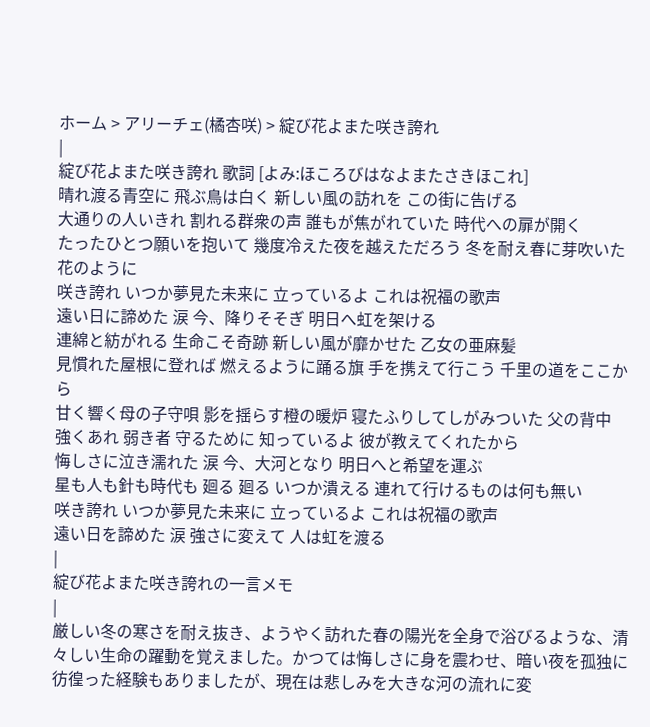ホーム > アリーチェ(橘杏咲) > 綻び花よまた咲き誇れ
|
綻び花よまた咲き誇れ 歌詞 [よみ:ほころびはなよまたさきほこれ]
晴れ渡る青空に 飛ぶ鳥は白く 新しい風の訪れを この街に告げる
大通りの人いきれ 割れる群衆の声 誰もが焦がれていた 時代への扉が開く
たったひとつ願いを抱いて 幾度冷えた夜を越えただろう 冬を耐え春に芽吹いた 花のように
咲き誇れ いつか夢見た未来に 立っているよ これは祝福の歌声
遠い日に諦めた 涙 今、降りそそぎ 明日へ虹を架ける
連綿と紡がれる 生命こそ奇跡 新しい風が靡かせた 乙女の亜麻髪
見慣れた屋根に登れば 燃えるように踊る旗 手を携えて行こう 千里の道をここから
甘く響く母の子守唄 影を揺らす橙の暖炉 寝たふりしてしがみついた 父の背中
強くあれ 弱き者 守るために 知っているよ 彼が教えてくれたから
悔しさに泣き濡れた 涙 今、大河となり 明日へと希望を運ぶ
星も人も針も時代も 廻る 廻る いつか潰える 連れて行けるものは何も無い
咲き誇れ いつか夢見た未来に 立っているよ これは祝福の歌声
遠い日を諦めた 涙 強さに変えて 人は虹を渡る
|
綻び花よまた咲き誇れの一言メモ
|
厳しい冬の寒さを耐え抜き、ようやく訪れた春の陽光を全身で浴びるような、清々しい生命の躍動を覚えました。かつては悔しさに身を震わせ、暗い夜を孤独に彷徨った経験もありましたが、現在は悲しみを大きな河の流れに変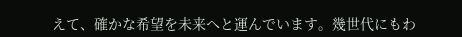えて、確かな希望を未来へと運んでいます。幾世代にもわ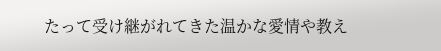たって受け継がれてきた温かな愛情や教え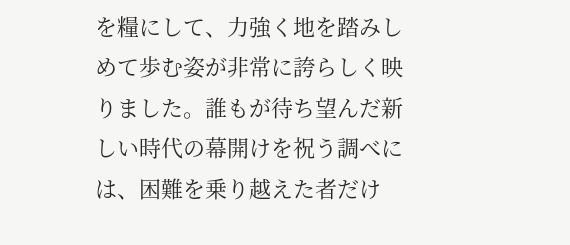を糧にして、力強く地を踏みしめて歩む姿が非常に誇らしく映りました。誰もが待ち望んだ新しい時代の幕開けを祝う調べには、困難を乗り越えた者だけ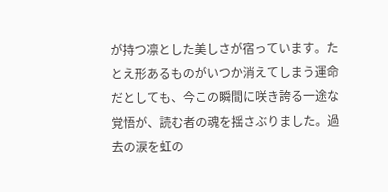が持つ凛とした美しさが宿っています。たとえ形あるものがいつか消えてしまう運命だとしても、今この瞬間に咲き誇る一途な覚悟が、読む者の魂を揺さぶりました。過去の涙を虹の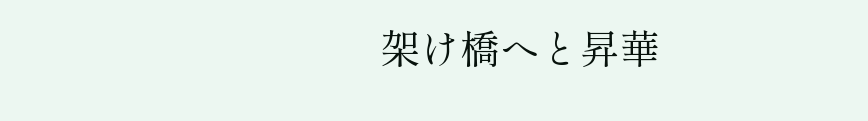架け橋へと昇華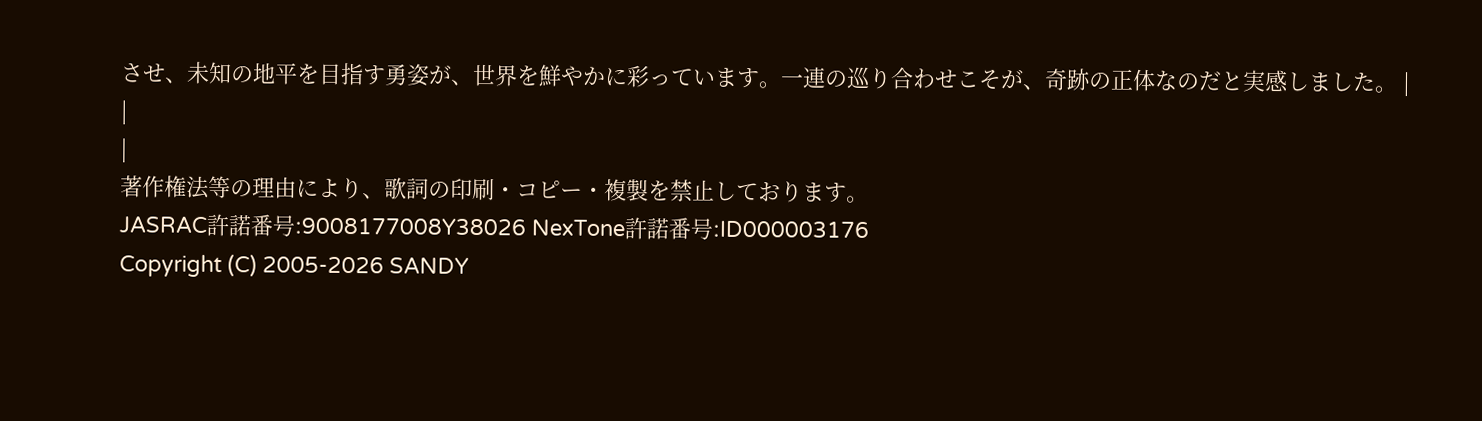させ、未知の地平を目指す勇姿が、世界を鮮やかに彩っています。一連の巡り合わせこそが、奇跡の正体なのだと実感しました。 |
|
|
著作権法等の理由により、歌詞の印刷・コピー・複製を禁止しております。
JASRAC許諾番号:9008177008Y38026 NexTone許諾番号:ID000003176
Copyright (C) 2005-2026 SANDY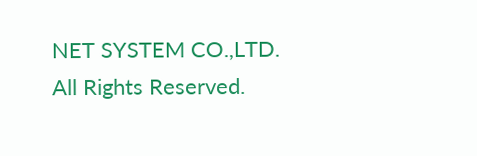NET SYSTEM CO.,LTD. All Rights Reserved.